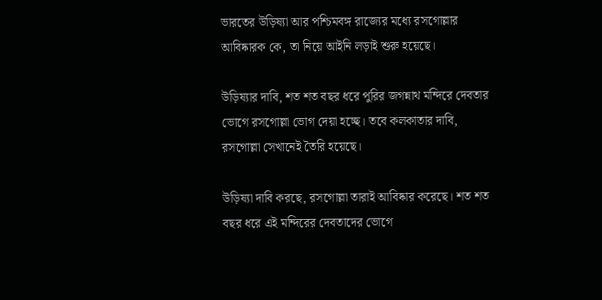ভারতের উড়িষ্যা আর পশ্চিমবঙ্গ রাজ্যের মধ্যে রসগোল্লার আবিষ্কারক কে, তা নিয়ে আইনি লড়াই শুরু হয়েছে।

উড়িষ্যার দাবি, শত শত বছর ধরে পুরির জগন্নাথ মন্দিরে দেবতার ভোগে রসগোল্লা ভোগ দেয়া হচ্ছে। তবে কলকাতার দাবি, রসগোল্লা সেখানেই তৈরি হয়েছে।

উড়িষ্যা দাবি করছে, রসগোল্লা তারাই আবিষ্কার করেছে। শত শত বছর ধরে এই মন্দিরের দেবতাদের ভোগে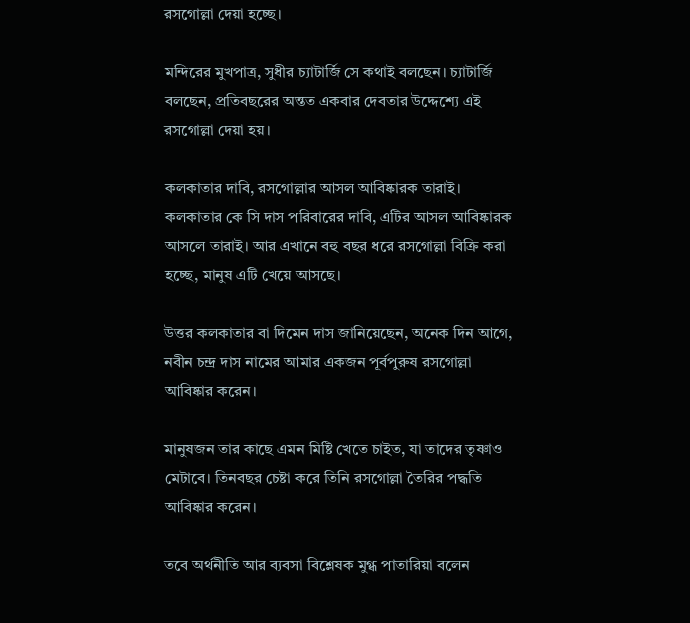রসগোল্লা দেয়া হচ্ছে।

মন্দিরের মুখপাত্র, সুধীর চ্যাটার্জি সে কথাই বলছেন। চ্যাটার্জি বলছেন, প্রতিবছরের অন্তত একবার দেবতার উদ্দেশ্যে এই রসগোল্লা দেয়া হয়।

কলকাতার দাবি, রসগোল্লার আসল আবিষ্কারক তারাই। কলকাতার কে সি দাস পরিবারের দাবি, এটির আসল আবিষ্কারক আসলে তারাই। আর এখানে বহু বছর ধরে রসগোল্লা বিক্রি করা হচ্ছে, মানুষ এটি খেয়ে আসছে।

উত্তর কলকাতার বা দিমেন দাস জানিয়েছেন, অনেক দিন আগে, নবীন চন্দ্র দাস নামের আমার একজন পূর্বপুরুষ রসগোল্লা আবিষ্কার করেন।

মানুষজন তার কাছে এমন মিষ্টি খেতে চাইত, যা তাদের তৃষ্ণাও মেটাবে। তিনবছর চেষ্টা করে তিনি রসগোল্লা তৈরির পদ্ধতি আবিষ্কার করেন।

তবে অর্থনীতি আর ব্যবসা বিশ্লেষক মুগ্ধ পাতারিয়া বলেন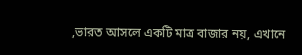,ভারত আসলে একটি মাত্র বাজার নয়, এখানে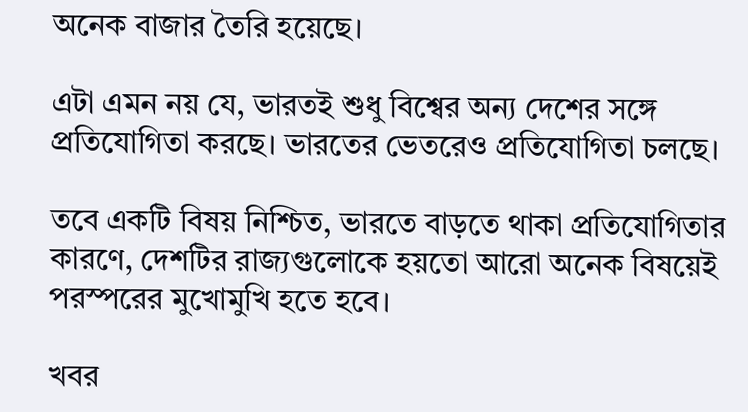অনেক বাজার তৈরি হয়েছে।

এটা এমন নয় যে, ভারতই শুধু বিশ্বের অন্য দেশের সঙ্গে প্রতিযোগিতা করছে। ভারতের ভেতরেও প্রতিযোগিতা চলছে।

তবে একটি বিষয় নিশ্চিত, ভারতে বাড়তে থাকা প্রতিযোগিতার কারণে, দেশটির রাজ্যগুলোকে হয়তো আরো অনেক বিষয়েই পরস্পরের মুখোমুখি হতে হবে।

খবর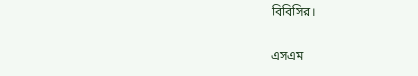বিবিসির।

এসএম